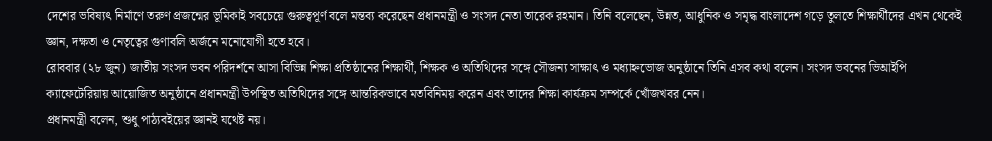দেশের ভবিষ্যৎ নির্মাণে তরুণ প্রজন্মের ভূমিকাই সবচেয়ে গুরুত্বপূর্ণ বলে মন্তব্য করেছেন প্রধানমন্ত্রী ও সংসদ নেতা তারেক রহমান। তিনি বলেছেন, উন্নত, আধুনিক ও সমৃদ্ধ বাংলাদেশ গড়ে তুলতে শিক্ষার্থীদের এখন থেকেই জ্ঞান, দক্ষতা ও নেতৃত্বের গুণাবলি অর্জনে মনোযোগী হতে হবে।
রোববার (২৮ জুন) জাতীয় সংসদ ভবন পরিদর্শনে আসা বিভিন্ন শিক্ষা প্রতিষ্ঠানের শিক্ষার্থী, শিক্ষক ও অতিথিদের সঙ্গে সৌজন্য সাক্ষাৎ ও মধ্যাহ্নভোজ অনুষ্ঠানে তিনি এসব কথা বলেন। সংসদ ভবনের ভিআইপি ক্যাফেটেরিয়ায় আয়োজিত অনুষ্ঠানে প্রধানমন্ত্রী উপস্থিত অতিথিদের সঙ্গে আন্তরিকভাবে মতবিনিময় করেন এবং তাদের শিক্ষা কার্যক্রম সম্পর্কে খোঁজখবর নেন।
প্রধানমন্ত্রী বলেন, শুধু পাঠ্যবইয়ের জ্ঞানই যথেষ্ট নয়।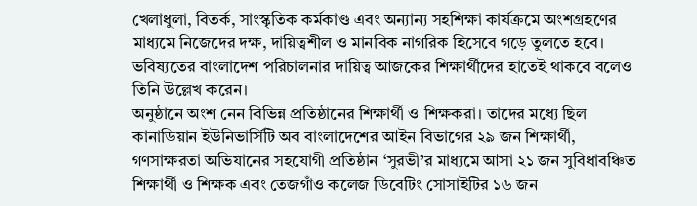খেলাধুলা, বিতর্ক, সাংস্কৃতিক কর্মকাণ্ড এবং অন্যান্য সহশিক্ষা কার্যক্রমে অংশগ্রহণের মাধ্যমে নিজেদের দক্ষ, দায়িত্বশীল ও মানবিক নাগরিক হিসেবে গড়ে তুলতে হবে। ভবিষ্যতের বাংলাদেশ পরিচালনার দায়িত্ব আজকের শিক্ষার্থীদের হাতেই থাকবে বলেও তিনি উল্লেখ করেন।
অনুষ্ঠানে অংশ নেন বিভিন্ন প্রতিষ্ঠানের শিক্ষার্থী ও শিক্ষকরা। তাদের মধ্যে ছিল কানাডিয়ান ইউনিভার্সিটি অব বাংলাদেশের আইন বিভাগের ২৯ জন শিক্ষার্থী, গণসাক্ষরতা অভিযানের সহযোগী প্রতিষ্ঠান ‘সুরভী’র মাধ্যমে আসা ২১ জন সুবিধাবঞ্চিত শিক্ষার্থী ও শিক্ষক এবং তেজগাঁও কলেজ ডিবেটিং সোসাইটির ১৬ জন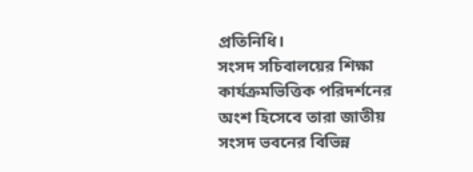প্রতিনিধি।
সংসদ সচিবালয়ের শিক্ষা কার্যক্রমভিত্তিক পরিদর্শনের অংশ হিসেবে তারা জাতীয় সংসদ ভবনের বিভিন্ন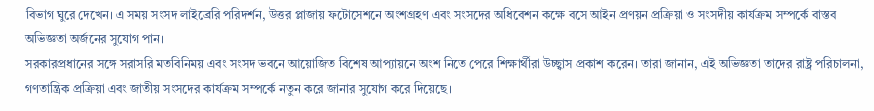বিভাগ ঘুরে দেখেন। এ সময় সংসদ লাইব্রেরি পরিদর্শন, উত্তর প্লাজায় ফটোসেশনে অংশগ্রহণ এবং সংসদের অধিবেশন কক্ষে বসে আইন প্রণয়ন প্রক্রিয়া ও সংসদীয় কার্যক্রম সম্পর্কে বাস্তব অভিজ্ঞতা অর্জনের সুযোগ পান।
সরকারপ্রধানের সঙ্গে সরাসরি মতবিনিময় এবং সংসদ ভবনে আয়োজিত বিশেষ আপ্যায়নে অংশ নিতে পেরে শিক্ষার্থীরা উচ্ছ্বাস প্রকাশ করেন। তারা জানান, এই অভিজ্ঞতা তাদের রাষ্ট্র পরিচালনা, গণতান্ত্রিক প্রক্রিয়া এবং জাতীয় সংসদের কার্যক্রম সম্পর্কে নতুন করে জানার সুযোগ করে দিয়েছে।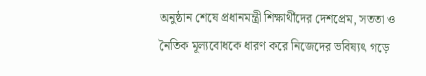অনুষ্ঠান শেষে প্রধানমন্ত্রী শিক্ষার্থীদের দেশপ্রেম, সততা ও নৈতিক মূল্যবোধকে ধারণ করে নিজেদের ভবিষ্যৎ গড়ে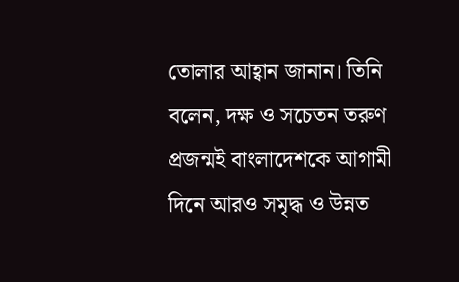তোলার আহ্বান জানান। তিনি বলেন, দক্ষ ও সচেতন তরুণ প্রজন্মই বাংলাদেশকে আগামী দিনে আরও সমৃদ্ধ ও উন্নত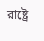রাষ্ট্রে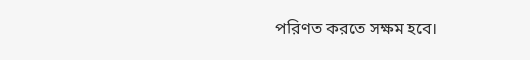পরিণত করতে সক্ষম হবে।